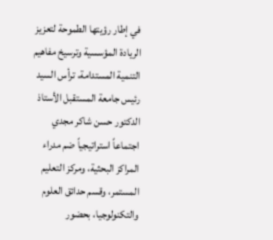في إطار رؤيتها الطموحة لتعزيز الريادة المؤسسية وترسيخ مفاهيم التنمية المستدامة، ترأس السيد رئيس جامعة المستقبل الأستاذ الدكتور حسن شاكر مجدي اجتماعاً استراتيجياً ضم مدراء المراكز البحثية، ومركز التعليم المستمر، وقسم حدائق العلوم والتكنولوجيا، بحضور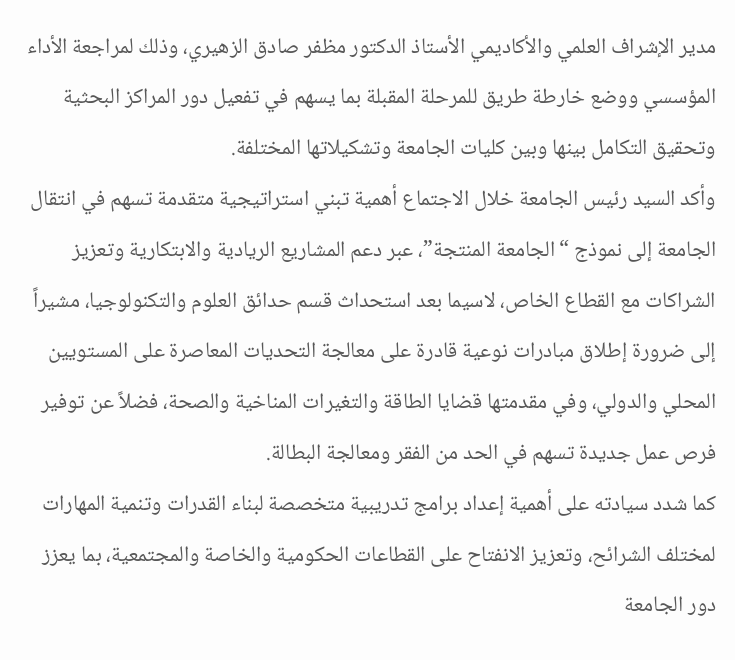مدير الإشراف العلمي والأكاديمي الأستاذ الدكتور مظفر صادق الزهيري، وذلك لمراجعة الأداء المؤسسي ووضع خارطة طريق للمرحلة المقبلة بما يسهم في تفعيل دور المراكز البحثية وتحقيق التكامل بينها وبين كليات الجامعة وتشكيلاتها المختلفة.
وأكد السيد رئيس الجامعة خلال الاجتماع أهمية تبني استراتيجية متقدمة تسهم في انتقال الجامعة إلى نموذج “الجامعة المنتجة”، عبر دعم المشاريع الريادية والابتكارية وتعزيز الشراكات مع القطاع الخاص، لاسيما بعد استحداث قسم حدائق العلوم والتكنولوجيا، مشيراً إلى ضرورة إطلاق مبادرات نوعية قادرة على معالجة التحديات المعاصرة على المستويين المحلي والدولي، وفي مقدمتها قضايا الطاقة والتغيرات المناخية والصحة، فضلاً عن توفير فرص عمل جديدة تسهم في الحد من الفقر ومعالجة البطالة.
كما شدد سيادته على أهمية إعداد برامج تدريبية متخصصة لبناء القدرات وتنمية المهارات لمختلف الشرائح، وتعزيز الانفتاح على القطاعات الحكومية والخاصة والمجتمعية، بما يعزز دور الجامعة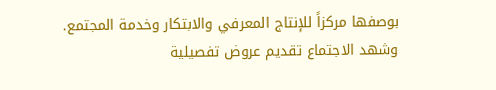بوصفها مركزاً للإنتاج المعرفي والابتكار وخدمة المجتمع.
وشهد الاجتماع تقديم عروض تفصيلية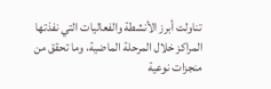تناولت أبرز الأنشطة والفعاليات التي نفذتها المراكز خلال المرحلة الماضية، وما تحقق من منجزات نوعية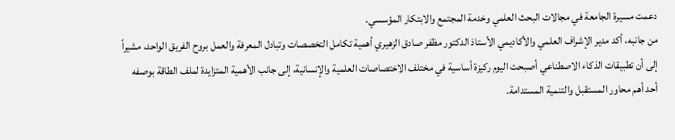دعمت مسيرة الجامعة في مجالات البحث العلمي وخدمة المجتمع والابتكار المؤسسي.
من جانبه، أكد مدير الإشراف العلمي والأكاديمي الأستاذ الدكتور مظفر صادق الزهيري أهمية تكامل التخصصات وتبادل المعرفة والعمل بروح الفريق الواحد، مشيراً إلى أن تطبيقات الذكاء الاصطناعي أصبحت اليوم ركيزة أساسية في مختلف الاختصاصات العلمية والإنسانية، إلى جانب الأهمية المتزايدة لملف الطاقة بوصفه أحد أهم محاور المستقبل والتنمية المستدامة.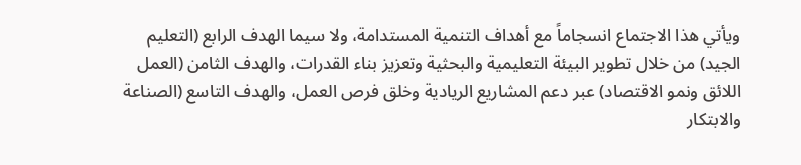ويأتي هذا الاجتماع انسجاماً مع أهداف التنمية المستدامة، ولا سيما الهدف الرابع (التعليم الجيد) من خلال تطوير البيئة التعليمية والبحثية وتعزيز بناء القدرات، والهدف الثامن (العمل اللائق ونمو الاقتصاد) عبر دعم المشاريع الريادية وخلق فرص العمل، والهدف التاسع (الصناعة والابتكار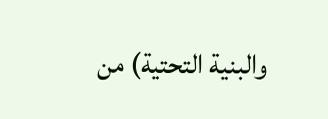والبنية التحتية) من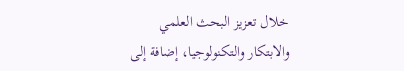خلال تعزيز البحث العلمي والابتكار والتكنولوجيا، إضافة إلى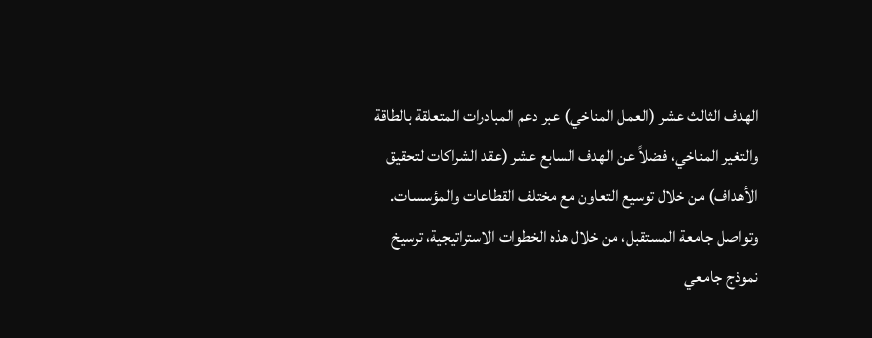الهدف الثالث عشر (العمل المناخي) عبر دعم المبادرات المتعلقة بالطاقة والتغير المناخي، فضلاً عن الهدف السابع عشر (عقد الشراكات لتحقيق الأهداف) من خلال توسيع التعاون مع مختلف القطاعات والمؤسسات.
وتواصل جامعة المستقبل، من خلال هذه الخطوات الاستراتيجية، ترسيخ نموذج جامعي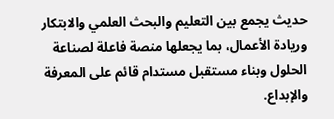حديث يجمع بين التعليم والبحث العلمي والابتكار وريادة الأعمال، بما يجعلها منصة فاعلة لصناعة الحلول وبناء مستقبل مستدام قائم على المعرفة والإبداع.